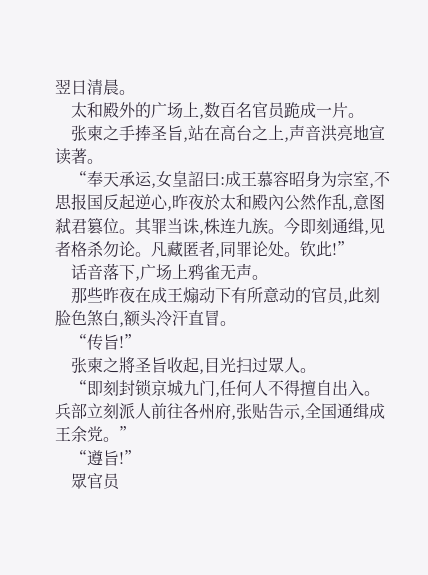翌日清晨。
    太和殿外的广场上,数百名官员跪成一片。
    张柬之手捧圣旨,站在高台之上,声音洪亮地宣读著。
    “奉天承运,女皇詔曰:成王慕容昭身为宗室,不思报国反起逆心,昨夜於太和殿內公然作乱,意图弒君篡位。其罪当诛,株连九族。今即刻通缉,见者格杀勿论。凡藏匿者,同罪论处。钦此!”
    话音落下,广场上鸦雀无声。
    那些昨夜在成王煽动下有所意动的官员,此刻脸色煞白,额头冷汗直冒。
    “传旨!”
    张柬之將圣旨收起,目光扫过眾人。
    “即刻封锁京城九门,任何人不得擅自出入。兵部立刻派人前往各州府,张贴告示,全国通缉成王余党。”
    “遵旨!”
    眾官员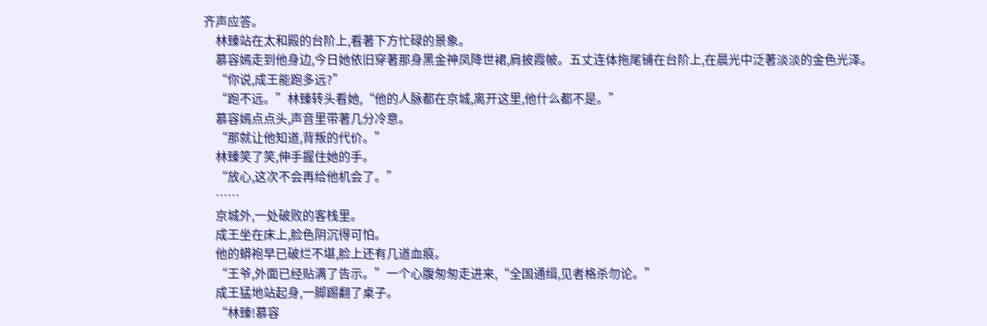齐声应答。
    林臻站在太和殿的台阶上,看著下方忙碌的景象。
    慕容嫣走到他身边,今日她依旧穿著那身黑金神凤降世裙,肩披霞帔。五丈连体拖尾铺在台阶上,在晨光中泛著淡淡的金色光泽。
    “你说,成王能跑多远?”
    “跑不远。”林臻转头看她,“他的人脉都在京城,离开这里,他什么都不是。”
    慕容嫣点点头,声音里带著几分冷意。
    “那就让他知道,背叛的代价。”
    林臻笑了笑,伸手握住她的手。
    “放心,这次不会再给他机会了。”
    ……
    京城外,一处破败的客栈里。
    成王坐在床上,脸色阴沉得可怕。
    他的蟒袍早已破烂不堪,脸上还有几道血痕。
    “王爷,外面已经贴满了告示。”一个心腹匆匆走进来,“全国通缉,见者格杀勿论。”
    成王猛地站起身,一脚踢翻了桌子。
    “林臻!慕容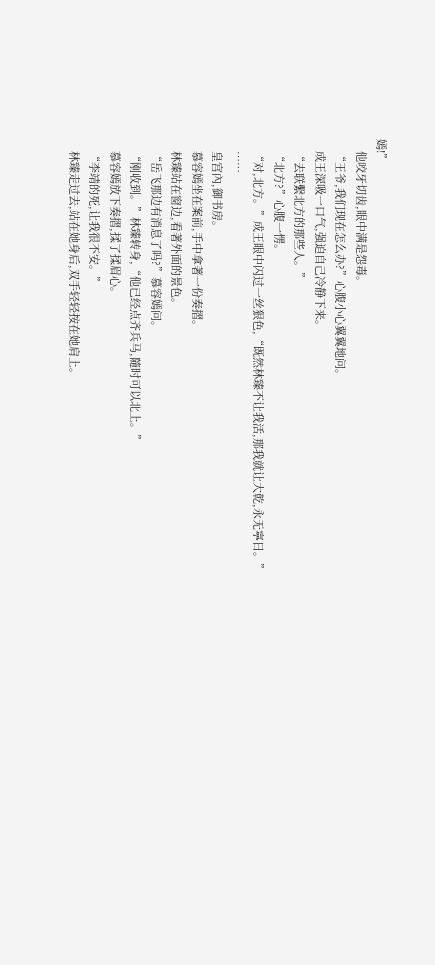嫣!”
    他咬牙切齿,眼中满是怨毒。
    “王爷,我们现在怎么办?”心腹小心翼翼地问。
    成王深吸一口气,强迫自己冷静下来。
    “去联繫北方的那些人。”
    “北方?”心腹一愣。
    “对,北方。”成王眼中闪过一丝狠色,“既然林臻不让我活,那我就让大乾,永无寧日。”
    ……
    皇宫內,御书房。
    慕容嫣坐在案前,手中拿著一份奏摺。
    林臻站在窗边,看著外面的景色。
    “岳飞那边有消息了吗?”慕容嫣问。
    “刚收到。”林臻转身,“他已经点齐兵马,隨时可以北上。”
    慕容嫣放下奏摺,揉了揉眉心。
    “李靖的死,让我很不安。”
    林臻走过去,站在她身后,双手轻轻按在她肩上。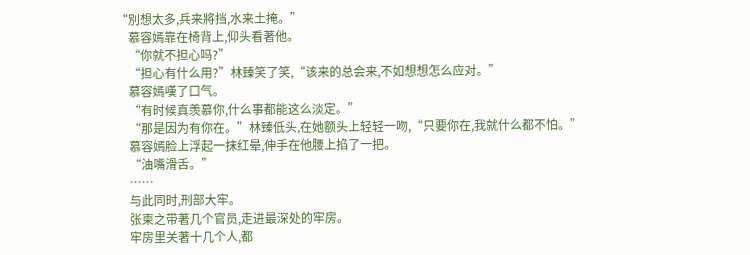“別想太多,兵来將挡,水来土掩。”
    慕容嫣靠在椅背上,仰头看著他。
    “你就不担心吗?”
    “担心有什么用?”林臻笑了笑,“该来的总会来,不如想想怎么应对。”
    慕容嫣嘆了口气。
    “有时候真羡慕你,什么事都能这么淡定。”
    “那是因为有你在。”林臻低头,在她额头上轻轻一吻,“只要你在,我就什么都不怕。”
    慕容嫣脸上浮起一抹红晕,伸手在他腰上掐了一把。
    “油嘴滑舌。”
    ……
    与此同时,刑部大牢。
    张柬之带著几个官员,走进最深处的牢房。
    牢房里关著十几个人,都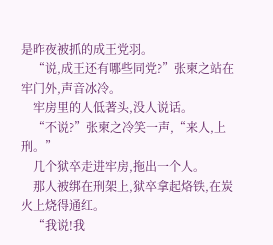是昨夜被抓的成王党羽。
    “说,成王还有哪些同党?”张柬之站在牢门外,声音冰冷。
    牢房里的人低著头,没人说话。
    “不说?”张柬之冷笑一声,“来人,上刑。”
    几个狱卒走进牢房,拖出一个人。
    那人被绑在刑架上,狱卒拿起烙铁,在炭火上烧得通红。
    “我说!我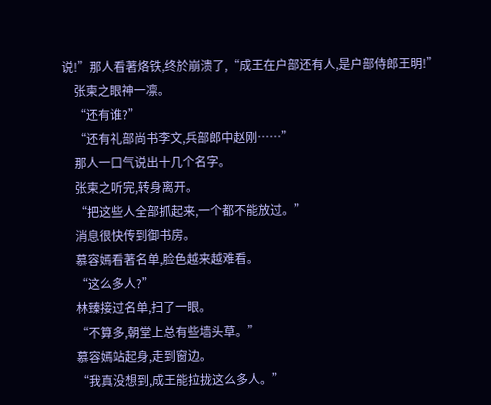说!”那人看著烙铁,终於崩溃了,“成王在户部还有人,是户部侍郎王明!”
    张柬之眼神一凛。
    “还有谁?”
    “还有礼部尚书李文,兵部郎中赵刚……”
    那人一口气说出十几个名字。
    张柬之听完,转身离开。
    “把这些人全部抓起来,一个都不能放过。”
    消息很快传到御书房。
    慕容嫣看著名单,脸色越来越难看。
    “这么多人?”
    林臻接过名单,扫了一眼。
    “不算多,朝堂上总有些墙头草。”
    慕容嫣站起身,走到窗边。
    “我真没想到,成王能拉拢这么多人。”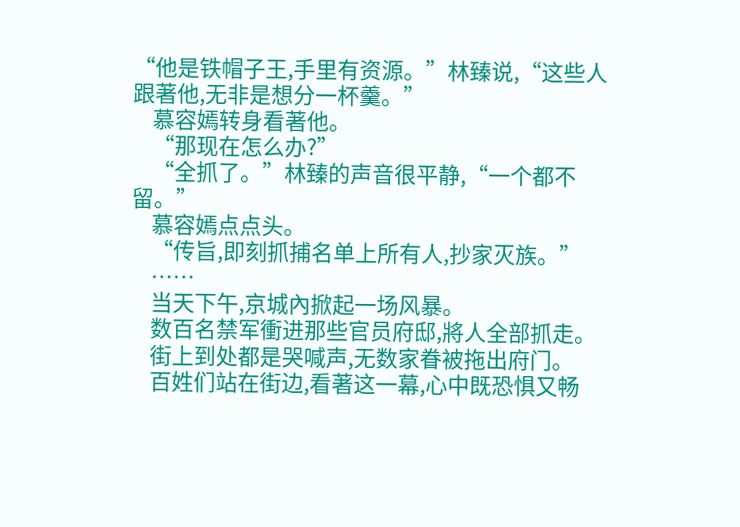“他是铁帽子王,手里有资源。”林臻说,“这些人跟著他,无非是想分一杯羹。”
    慕容嫣转身看著他。
    “那现在怎么办?”
    “全抓了。”林臻的声音很平静,“一个都不留。”
    慕容嫣点点头。
    “传旨,即刻抓捕名单上所有人,抄家灭族。”
    ……
    当天下午,京城內掀起一场风暴。
    数百名禁军衝进那些官员府邸,將人全部抓走。
    街上到处都是哭喊声,无数家眷被拖出府门。
    百姓们站在街边,看著这一幕,心中既恐惧又畅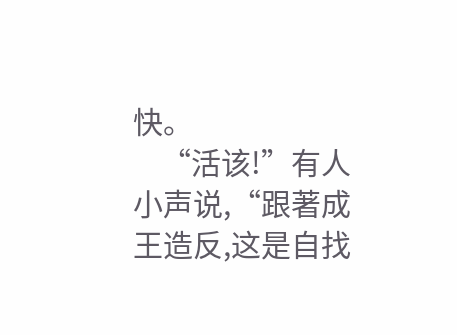快。
    “活该!”有人小声说,“跟著成王造反,这是自找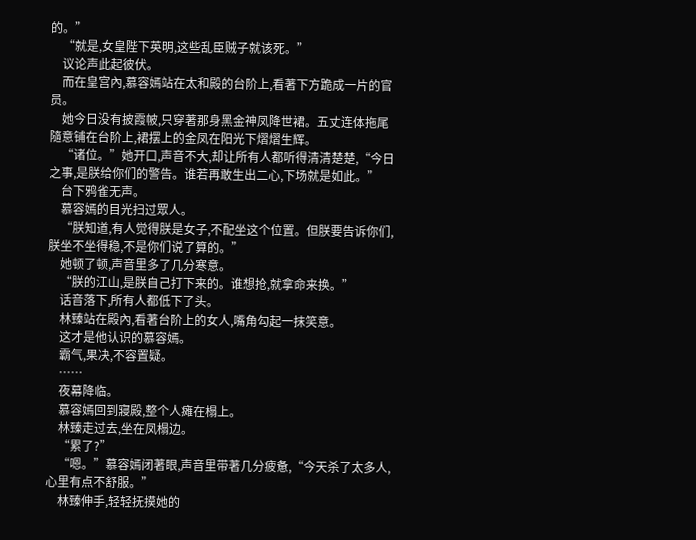的。”
    “就是,女皇陛下英明,这些乱臣贼子就该死。”
    议论声此起彼伏。
    而在皇宫內,慕容嫣站在太和殿的台阶上,看著下方跪成一片的官员。
    她今日没有披霞帔,只穿著那身黑金神凤降世裙。五丈连体拖尾隨意铺在台阶上,裙摆上的金凤在阳光下熠熠生辉。
    “诸位。”她开口,声音不大,却让所有人都听得清清楚楚,“今日之事,是朕给你们的警告。谁若再敢生出二心,下场就是如此。”
    台下鸦雀无声。
    慕容嫣的目光扫过眾人。
    “朕知道,有人觉得朕是女子,不配坐这个位置。但朕要告诉你们,朕坐不坐得稳,不是你们说了算的。”
    她顿了顿,声音里多了几分寒意。
    “朕的江山,是朕自己打下来的。谁想抢,就拿命来换。”
    话音落下,所有人都低下了头。
    林臻站在殿內,看著台阶上的女人,嘴角勾起一抹笑意。
    这才是他认识的慕容嫣。
    霸气,果决,不容置疑。
    ……
    夜幕降临。
    慕容嫣回到寢殿,整个人瘫在榻上。
    林臻走过去,坐在凤榻边。
    “累了?”
    “嗯。”慕容嫣闭著眼,声音里带著几分疲惫,“今天杀了太多人,心里有点不舒服。”
    林臻伸手,轻轻抚摸她的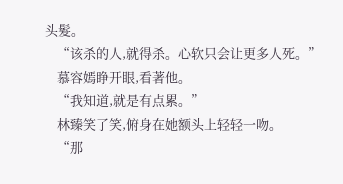头髮。
    “该杀的人,就得杀。心软只会让更多人死。”
    慕容嫣睁开眼,看著他。
    “我知道,就是有点累。”
    林臻笑了笑,俯身在她额头上轻轻一吻。
    “那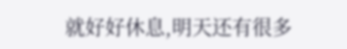就好好休息,明天还有很多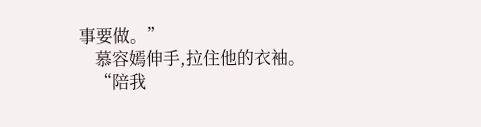事要做。”
    慕容嫣伸手,拉住他的衣袖。
    “陪我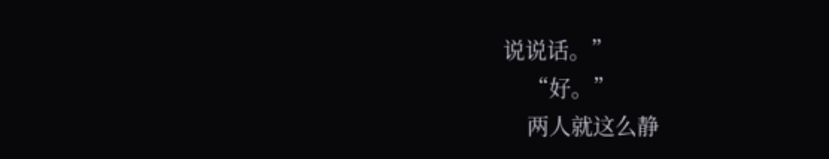说说话。”
    “好。”
    两人就这么静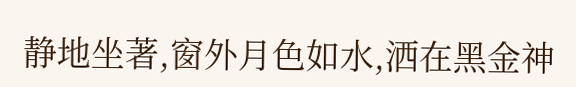静地坐著,窗外月色如水,洒在黑金神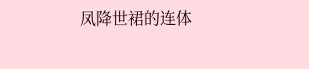凤降世裙的连体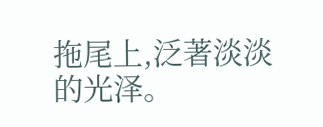拖尾上,泛著淡淡的光泽。